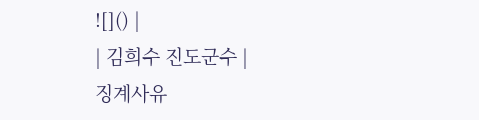![]() |
| 김희수 진도군수 |
징계사유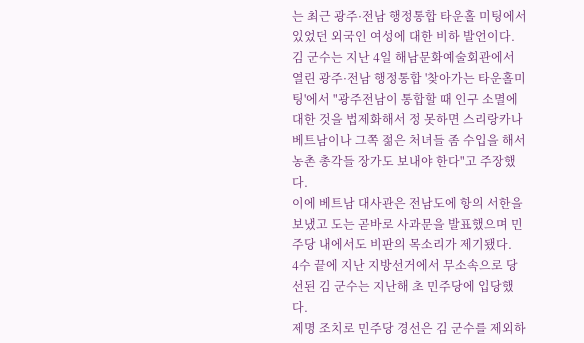는 최근 광주·전남 행정통합 타운홀 미팅에서 있었던 외국인 여성에 대한 비하 발언이다.
김 군수는 지난 4일 해남문화예술회관에서 열린 광주·전남 행정통합 '찾아가는 타운홀미팅'에서 "광주전남이 통합할 때 인구 소멸에 대한 것을 법제화해서 정 못하면 스리랑카나 베트남이나 그쪽 젊은 처녀들 좀 수입을 해서 농촌 총각들 장가도 보내야 한다"고 주장했다.
이에 베트남 대사관은 전남도에 항의 서한을 보냈고 도는 곧바로 사과문을 발표했으며 민주당 내에서도 비판의 목소리가 제기됐다.
4수 끝에 지난 지방선거에서 무소속으로 당선된 김 군수는 지난해 초 민주당에 입당했다.
제명 조치로 민주당 경선은 김 군수를 제외하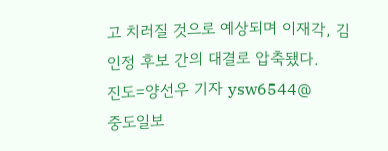고 치러질 것으로 예상되며 이재각, 김인정 후보 간의 대결로 압축됐다.
진도=양선우 기자 ysw6544@
중도일보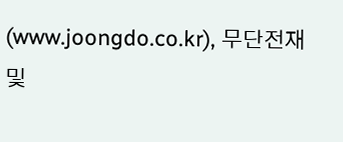(www.joongdo.co.kr), 무단전재 및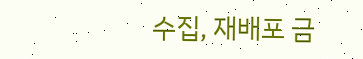수집, 재배포 금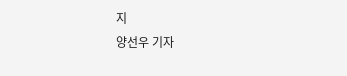지
양선우 기자